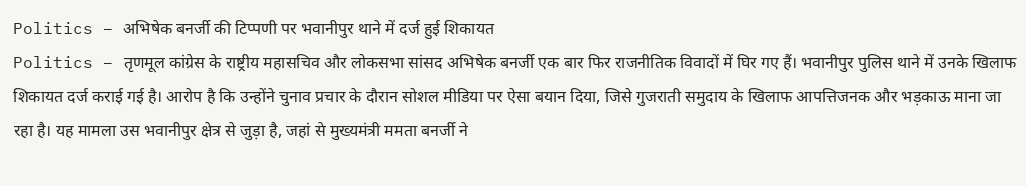Politics – अभिषेक बनर्जी की टिप्पणी पर भवानीपुर थाने में दर्ज हुई शिकायत
Politics – तृणमूल कांग्रेस के राष्ट्रीय महासचिव और लोकसभा सांसद अभिषेक बनर्जी एक बार फिर राजनीतिक विवादों में घिर गए हैं। भवानीपुर पुलिस थाने में उनके खिलाफ शिकायत दर्ज कराई गई है। आरोप है कि उन्होंने चुनाव प्रचार के दौरान सोशल मीडिया पर ऐसा बयान दिया, जिसे गुजराती समुदाय के खिलाफ आपत्तिजनक और भड़काऊ माना जा रहा है। यह मामला उस भवानीपुर क्षेत्र से जुड़ा है, जहां से मुख्यमंत्री ममता बनर्जी ने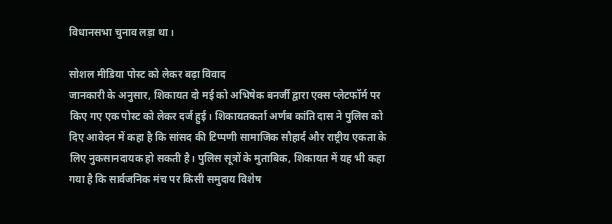विधानसभा चुनाव लड़ा था।

सोशल मीडिया पोस्ट को लेकर बढ़ा विवाद
जानकारी के अनुसार, शिकायत दो मई को अभिषेक बनर्जी द्वारा एक्स प्लेटफॉर्म पर किए गए एक पोस्ट को लेकर दर्ज हुई। शिकायतकर्ता अर्णब कांति दास ने पुलिस को दिए आवेदन में कहा है कि सांसद की टिप्पणी सामाजिक सौहार्द और राष्ट्रीय एकता के लिए नुकसानदायक हो सकती है। पुलिस सूत्रों के मुताबिक, शिकायत में यह भी कहा गया है कि सार्वजनिक मंच पर किसी समुदाय विशेष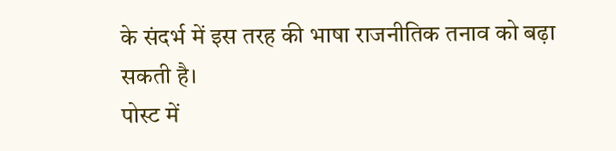के संदर्भ में इस तरह की भाषा राजनीतिक तनाव को बढ़ा सकती है।
पोस्ट में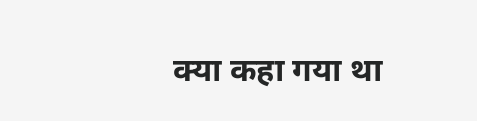क्या कहा गया था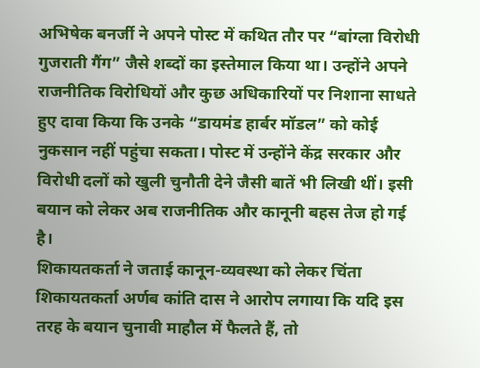अभिषेक बनर्जी ने अपने पोस्ट में कथित तौर पर “बांग्ला विरोधी गुजराती गैंग” जैसे शब्दों का इस्तेमाल किया था। उन्होंने अपने राजनीतिक विरोधियों और कुछ अधिकारियों पर निशाना साधते हुए दावा किया कि उनके “डायमंड हार्बर मॉडल” को कोई नुकसान नहीं पहुंचा सकता। पोस्ट में उन्होंने केंद्र सरकार और विरोधी दलों को खुली चुनौती देने जैसी बातें भी लिखी थीं। इसी बयान को लेकर अब राजनीतिक और कानूनी बहस तेज हो गई है।
शिकायतकर्ता ने जताई कानून-व्यवस्था को लेकर चिंता
शिकायतकर्ता अर्णब कांति दास ने आरोप लगाया कि यदि इस तरह के बयान चुनावी माहौल में फैलते हैं, तो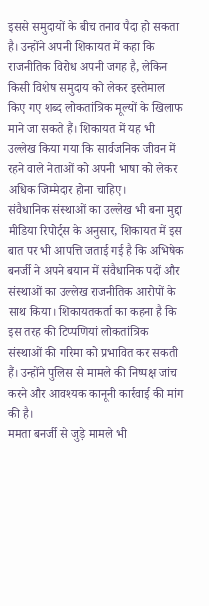इससे समुदायों के बीच तनाव पैदा हो सकता है। उन्होंने अपनी शिकायत में कहा कि राजनीतिक विरोध अपनी जगह है, लेकिन किसी विशेष समुदाय को लेकर इस्तेमाल किए गए शब्द लोकतांत्रिक मूल्यों के खिलाफ माने जा सकते हैं। शिकायत में यह भी उल्लेख किया गया कि सार्वजनिक जीवन में रहने वाले नेताओं को अपनी भाषा को लेकर अधिक जिम्मेदार होना चाहिए।
संवैधानिक संस्थाओं का उल्लेख भी बना मुद्दा
मीडिया रिपोर्ट्स के अनुसार, शिकायत में इस बात पर भी आपत्ति जताई गई है कि अभिषेक बनर्जी ने अपने बयान में संवैधानिक पदों और संस्थाओं का उल्लेख राजनीतिक आरोपों के साथ किया। शिकायतकर्ता का कहना है कि इस तरह की टिप्पणियां लोकतांत्रिक संस्थाओं की गरिमा को प्रभावित कर सकती हैं। उन्होंने पुलिस से मामले की निष्पक्ष जांच करने और आवश्यक कानूनी कार्रवाई की मांग की है।
ममता बनर्जी से जुड़े मामले भी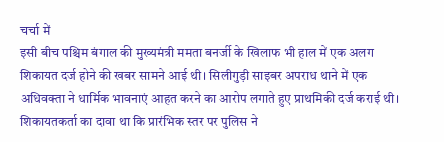चर्चा में
इसी बीच पश्चिम बंगाल की मुख्यमंत्री ममता बनर्जी के खिलाफ भी हाल में एक अलग शिकायत दर्ज होने की खबर सामने आई थी। सिलीगुड़ी साइबर अपराध थाने में एक अधिवक्ता ने धार्मिक भावनाएं आहत करने का आरोप लगाते हुए प्राथमिकी दर्ज कराई थी। शिकायतकर्ता का दावा था कि प्रारंभिक स्तर पर पुलिस ने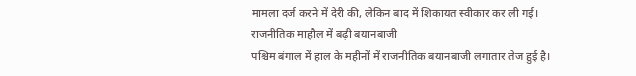मामला दर्ज करने में देरी की, लेकिन बाद में शिकायत स्वीकार कर ली गई।
राजनीतिक माहौल में बढ़ी बयानबाजी
पश्चिम बंगाल में हाल के महीनों में राजनीतिक बयानबाजी लगातार तेज हुई है।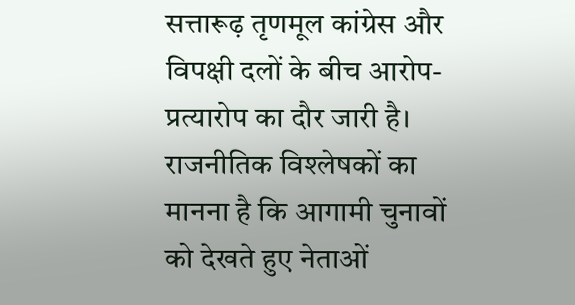सत्तारूढ़ तृणमूल कांग्रेस और विपक्षी दलों के बीच आरोप-प्रत्यारोप का दौर जारी है। राजनीतिक विश्लेषकों का मानना है कि आगामी चुनावों को देखते हुए नेताओं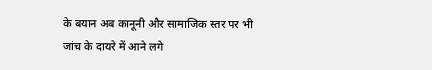के बयान अब कानूनी और सामाजिक स्तर पर भी जांच के दायरे में आने लगे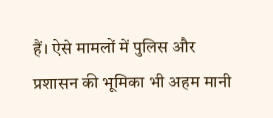हैं। ऐसे मामलों में पुलिस और प्रशासन की भूमिका भी अहम मानी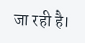जा रही है।